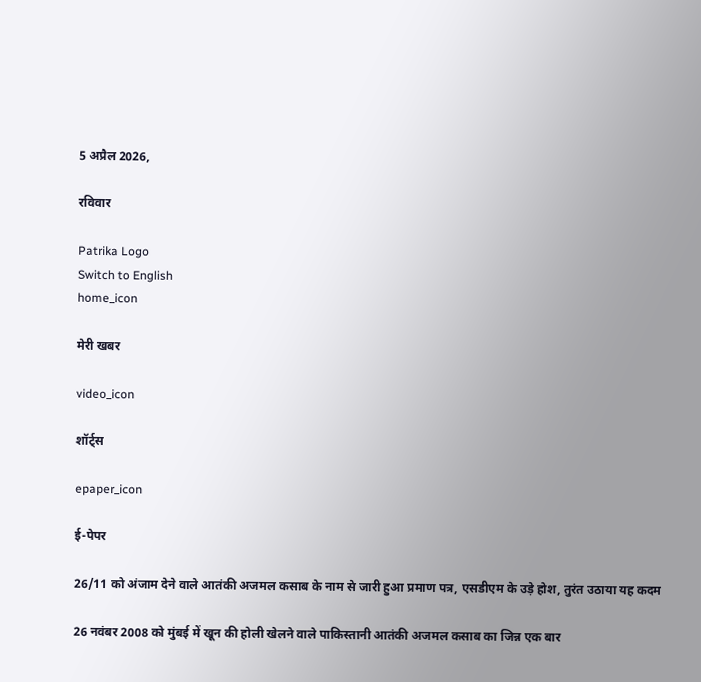5 अप्रैल 2026,

रविवार

Patrika Logo
Switch to English
home_icon

मेरी खबर

video_icon

शॉर्ट्स

epaper_icon

ई-पेपर

26/11 को अंजाम देने वाले आतंकी अजमल कसाब के नाम से जारी हुआ प्रमाण पत्र, एसडीएम के उड़े होश, तुरंत उठाया यह कदम

26 नवंबर 2008 को मुंबई में खून की होली खेलने वाले पाकिस्तानी आतंकी अजमल कसाब का जिन्न एक बार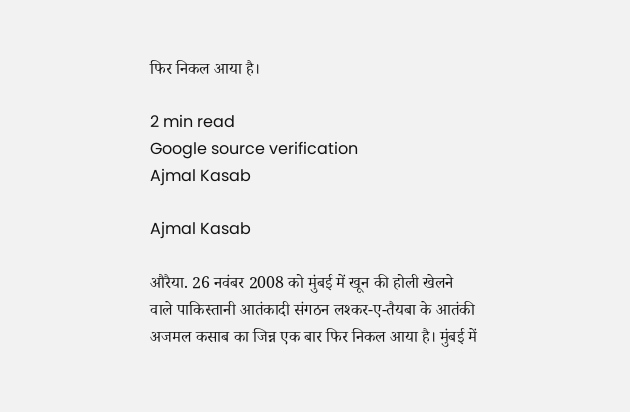फिर निकल आया है।

2 min read
Google source verification
Ajmal Kasab

Ajmal Kasab

औरैया. 26 नवंबर 2008 को मुंबई में खून की होली खेलने वाले पाकिस्तानी आतंकादी संगठन लश्कर-ए-तैयबा के आतंकी अजमल कसाब का जिन्न एक बार फिर निकल आया है। मुंबई में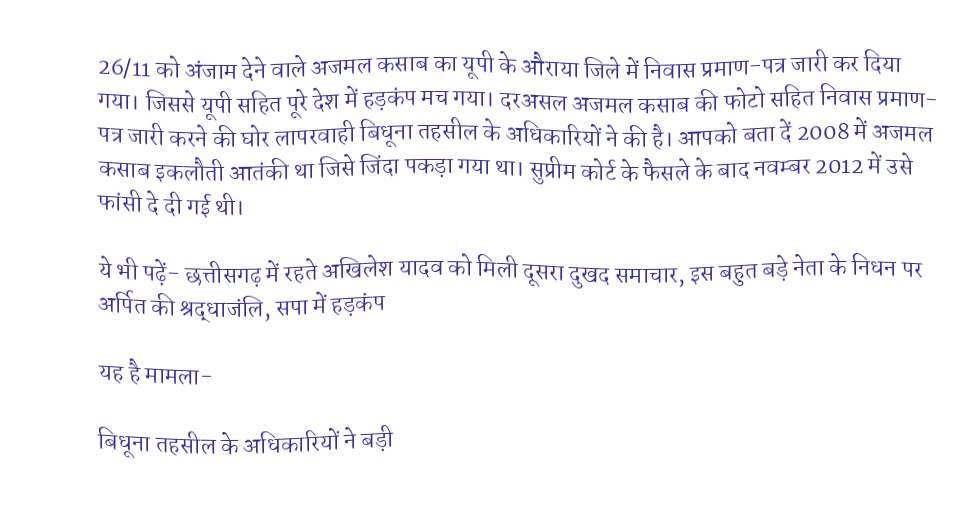26/11 को अंजाम देने वाले अजमल कसाब का यूपी के औराया जिले में निवास प्रमाण-पत्र जारी कर दिया गया। जिससे यूपी सहित पूरे देश में हड़कंप मच गया। दरअसल अजमल कसाब की फोटो सहित निवास प्रमाण-पत्र जारी करने की घोर लापरवाही बिधूना तहसील के अधिकारियों ने की है। आपको बता दें 2008 में अजमल कसाब इकलौती आतंकी था जिसे जिंदा पकड़ा गया था। सुप्रीम कोर्ट के फैसले के बाद नवम्बर 2012 में उसे फांसी दे दी गई थी।

ये भी पढ़ें- छत्तीसगढ़ में रहते अखिलेश यादव को मिली दूसरा दुखद समाचार, इस बहुत बड़े नेता के निधन पर अर्पित की श्रद्धाजंलि, सपा में हड़कंप

यह है मामला-

बिधूना तहसील के अधिकारियों ने बड़ी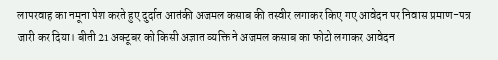लापरवाह का नमूना पेश करते हुए दुर्दात आतंकी अजमल कसाब की तस्वीर लगाकर किए गए आवेदन पर निवास प्रमाण-पत्र जारी कर दिया। बीती 21 अक्टूबर को किसी अज्ञात व्यक्ति ने अजमल कसाब का फोटो लगाकर आवेदन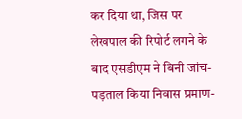कर दिया था, जिस पर लेखपाल की रिपोर्ट लगने के बाद एसडीएम ने बिनी जांच-पड़ताल किया निवास प्रमाण-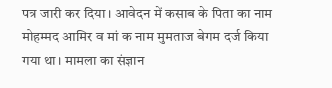पत्र जारी कर दिया। आवेदन में कसाब के पिता का नाम मोहम्मद आमिर व मां क नाम मुमताज बेगम दर्ज किया गया था। मामला का संज्ञान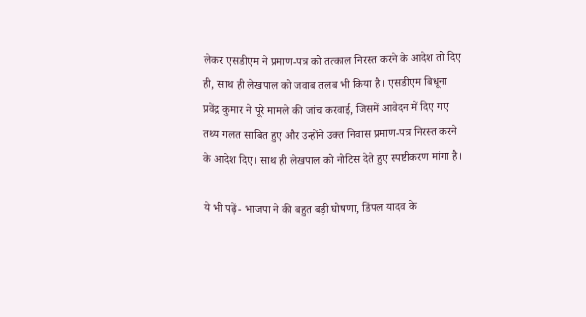लेकर एसडीएम ने प्रमाण-पत्र को तत्काल निरस्त करने के आदेश तो दिए ही, साथ ही लेखपाल को जवाब तलब भी किया है। एसडीएम बिधूना प्रवेंद्र कुमार ने पूरे मामले की जांच करवाई, जिसमें आवेदन में दिए गए तथ्य गलत साबित हुए और उन्होंने उक्त निवास प्रमाण-पत्र निरस्त करने के आदेश दिए। साथ ही लेखपाल को नोटिस देते हुए स्पष्टीकरण मांगा है।

ये भी पढ़ें- भाजपा ने की बहुत बड़ी घोषणा, डिंपल यादव के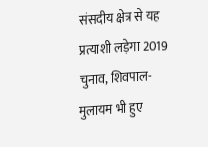संसदीय क्षेत्र से यह प्रत्याशी लड़ेगा 2019 चुनाव, शिवपाल-मुलायम भी हुए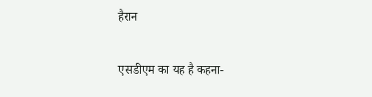हैरान

एसडीएम का यह है कहना-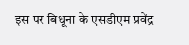इस पर बिधूना के एसडीएम प्रवेंद्र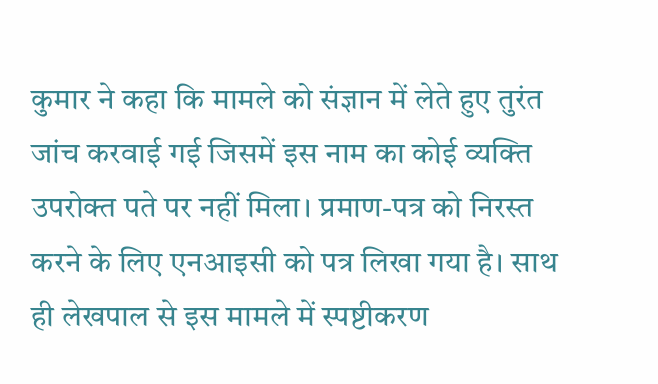कुमार ने कहा कि मामले को संज्ञान में लेते हुए तुरंत जांच करवाई गई जिसमें इस नाम का कोई व्यक्ति उपरोक्त पते पर नहीं मिला। प्रमाण-पत्र को निरस्त करने के लिए एनआइसी को पत्र लिखा गया है। साथ ही लेखपाल से इस मामले में स्पष्टीकरण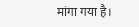मांगा गया है।